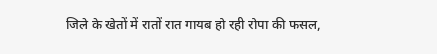जिले के खेतों में रातों रात गायब हो रही रोपा की फसल,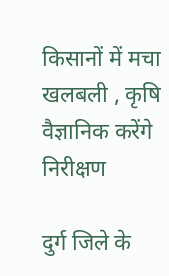किसानों में मचा खलबली , कृषि वैज्ञानिक करेंगे निरीक्षण

दुर्ग जिले के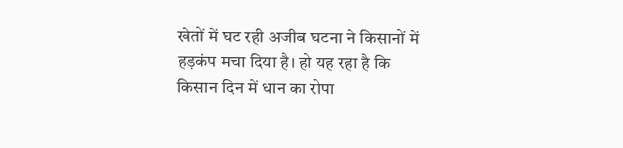खेतों में घट रही अजीब घटना ने किसानों में हड़कंप मचा दिया है। हो यह रहा है कि किसान दिन में धान का रोपा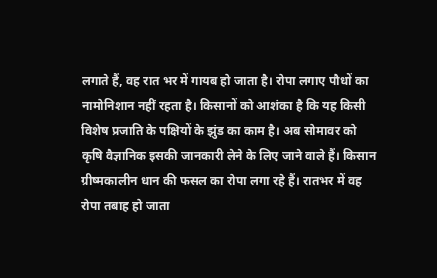लगाते हैं, वह रात भर में गायब हो जाता है। रोपा लगाए पौधों का नामोनिशान नहीं रहता है। किसानों को आशंका है कि यह किसी विशेष प्रजाति के पक्षियों के झुंड का काम है। अब सोमावर को कृषि वैज्ञानिक इसकी जानकारी लेने के लिए जाने वाले हैं। किसान ग्रीष्मकालीन धान की फसल का रोपा लगा रहे हैं। रातभर में वह रोपा तबाह हो जाता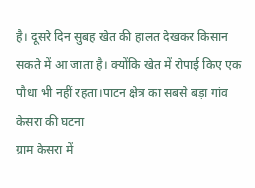है। दूसरे दिन सुबह खेत की हालत देखकर किसान सकते में आ जाता है। क्योंकि खेत में रोपाई किए एक पौधा भी नहीं रहता।पाटन क्षेत्र का सबसे बड़ा गांव केसरा की घटना
ग्राम केसरा में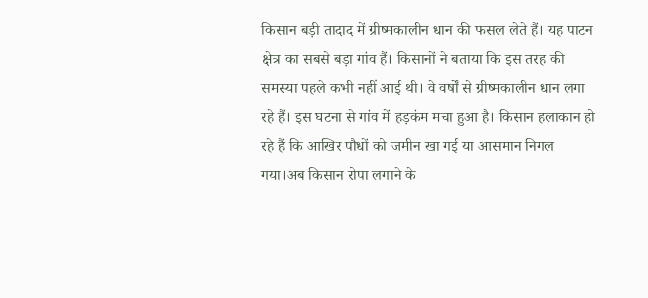किसान बड़ी तादाद में ग्रीष्मकालीन धान की फसल लेते हैं। यह पाटन क्षेत्र का सबसे बड़ा गांव हैं। किसानों ने बताया कि इस तरह की समस्या पहले कभी नहीं आई थी। वे वर्षों से ग्रीष्मकालीन धान लगा रहे हैं। इस घटना से गांव में हड़कंम मचा हुआ है। किसान हलाकान हो रहे हैं कि आखिर पौधों को जमीन खा गई या आसमान निगल गया।अब किसान रोपा लगाने के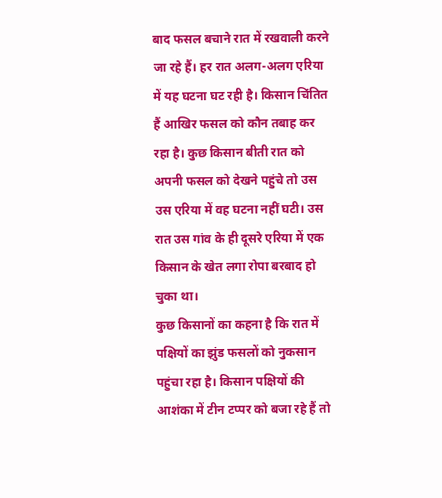बाद फसल बचाने रात में रखवाली करने जा रहे हैं। हर रात अलग-अलग एरिया में यह घटना घट रही है। किसान चिंतित हैं आखिर फसल को कौन तबाह कर रहा है। कुछ किसान बीती रात को अपनी फसल को देखने पहुंचे तो उस उस एरिया में वह घटना नहीं घटी। उस रात उस गांव के ही दूसरे एरिया में एक किसान के खेत लगा रोपा बरबाद हो चुका था।
कुछ किसानों का कहना है कि रात में पक्षियों का झुंड फसलों को नुकसान पहुंचा रहा है। किसान पक्षियों की आशंका में टीन टप्पर को बजा रहे हैं तो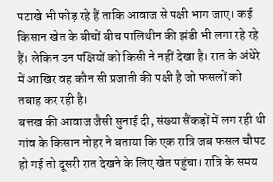पटाखे भी फोड़ रहे हैं ताकि आवाज से पक्षी भाग जाए। कई किसान खेत के बीचों बीच पालिथीन की झंडी भी लगा रहे रहे हैं। लेकिन उन पक्षियों को किसी ने नहीं देखा है। रात के अंधेरे में आखिर वह कौन सी प्रजाती की पक्षी है जो फसलों को तबाह कर रही है।
बत्तख की आवाज जैसी सुनाई दी, संख्या सैंकड़ों में लग रही थी
गांव के किसान नोहर ने बताया कि एक रात्रि जब फसल चौपट हो गई तो दूसरी रात देखने के लिए खेत पहुंचा। रात्रि के समय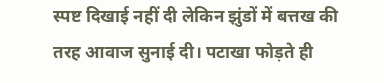स्पष्ट दिखाई नहीं दी लेकिन झुंडों में बत्तख की तरह आवाज सुनाई दी। पटाखा फोड़ते ही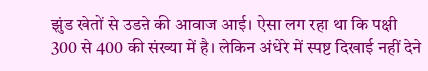झुंड खेतों से उडऩे की आवाज आई। ऐसा लग रहा था कि पक्षी 300 से 400 की संख्या में है। लेकिन अंधेरे में स्पष्ट दिखाई नहीं देने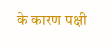के कारण पक्षी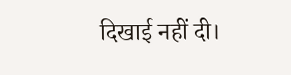दिखाई नहीं दी।